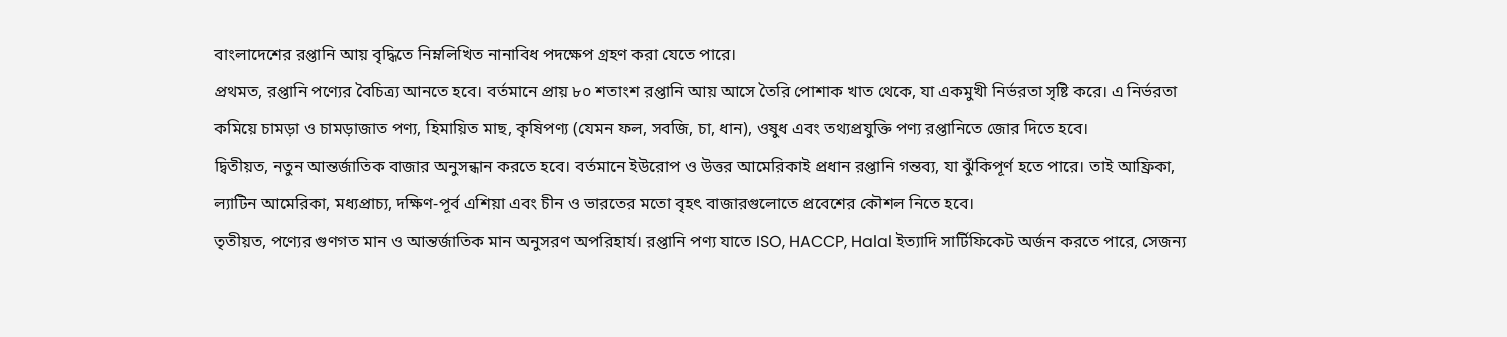বাংলাদেশের রপ্তানি আয় বৃদ্ধিতে নিম্নলিখিত নানাবিধ পদক্ষেপ গ্রহণ করা যেতে পারে।
প্রথমত, রপ্তানি পণ্যের বৈচিত্র্য আনতে হবে। বর্তমানে প্রায় ৮০ শতাংশ রপ্তানি আয় আসে তৈরি পোশাক খাত থেকে, যা একমুখী নির্ভরতা সৃষ্টি করে। এ নির্ভরতা কমিয়ে চামড়া ও চামড়াজাত পণ্য, হিমায়িত মাছ, কৃষিপণ্য (যেমন ফল, সবজি, চা, ধান), ওষুধ এবং তথ্যপ্রযুক্তি পণ্য রপ্তানিতে জোর দিতে হবে।
দ্বিতীয়ত, নতুন আন্তর্জাতিক বাজার অনুসন্ধান করতে হবে। বর্তমানে ইউরোপ ও উত্তর আমেরিকাই প্রধান রপ্তানি গন্তব্য, যা ঝুঁকিপূর্ণ হতে পারে। তাই আফ্রিকা, ল্যাটিন আমেরিকা, মধ্যপ্রাচ্য, দক্ষিণ-পূর্ব এশিয়া এবং চীন ও ভারতের মতো বৃহৎ বাজারগুলোতে প্রবেশের কৌশল নিতে হবে।
তৃতীয়ত, পণ্যের গুণগত মান ও আন্তর্জাতিক মান অনুসরণ অপরিহার্য। রপ্তানি পণ্য যাতে ISO, HACCP, Halal ইত্যাদি সার্টিফিকেট অর্জন করতে পারে, সেজন্য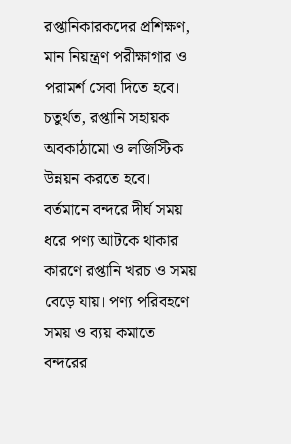রপ্তানিকারকদের প্রশিক্ষণ, মান নিয়ন্ত্রণ পরীক্ষাগার ও পরামর্শ সেবা দিতে হবে।
চতুর্থত, রপ্তানি সহায়ক অবকাঠামো ও লজিস্টিক উন্নয়ন করতে হবে। বর্তমানে বন্দরে দীর্ঘ সময় ধরে পণ্য আটকে থাকার কারণে রপ্তানি খরচ ও সময় বেড়ে যায়। পণ্য পরিবহণে সময় ও ব্যয় কমাতে বন্দরের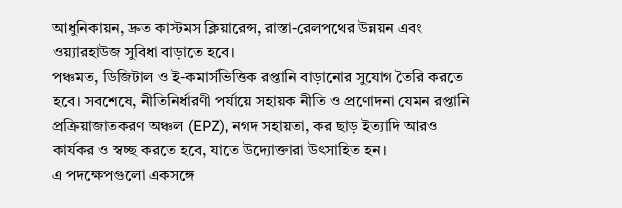আধুনিকায়ন, দ্রুত কাস্টমস ক্লিয়ারেন্স, রাস্তা-রেলপথের উন্নয়ন এবং ওয়্যারহাউজ সুবিধা বাড়াতে হবে।
পঞ্চমত, ডিজিটাল ও ই-কমার্সভিত্তিক রপ্তানি বাড়ানোর সুযোগ তৈরি করতে হবে। সবশেষে, নীতিনির্ধারণী পর্যায়ে সহায়ক নীতি ও প্রণোদনা যেমন রপ্তানি প্রক্রিয়াজাতকরণ অঞ্চল (EPZ), নগদ সহায়তা, কর ছাড় ইত্যাদি আরও কার্যকর ও স্বচ্ছ করতে হবে, যাতে উদ্যোক্তারা উৎসাহিত হন।
এ পদক্ষেপগুলো একসঙ্গে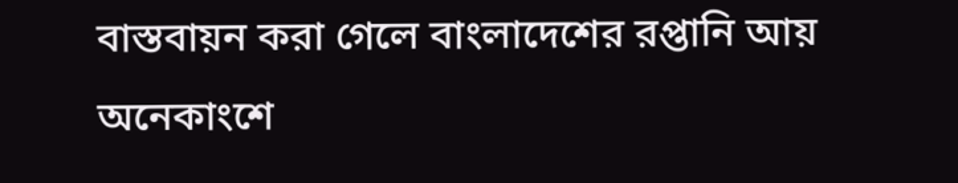বাস্তবায়ন করা গেলে বাংলাদেশের রপ্তানি আয় অনেকাংশে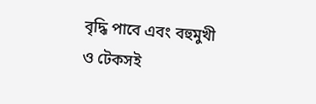বৃদ্ধি পাবে এবং বহুমুখী ও টেকসই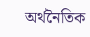অর্থনৈতিক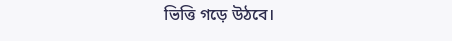ভিত্তি গড়ে উঠবে।